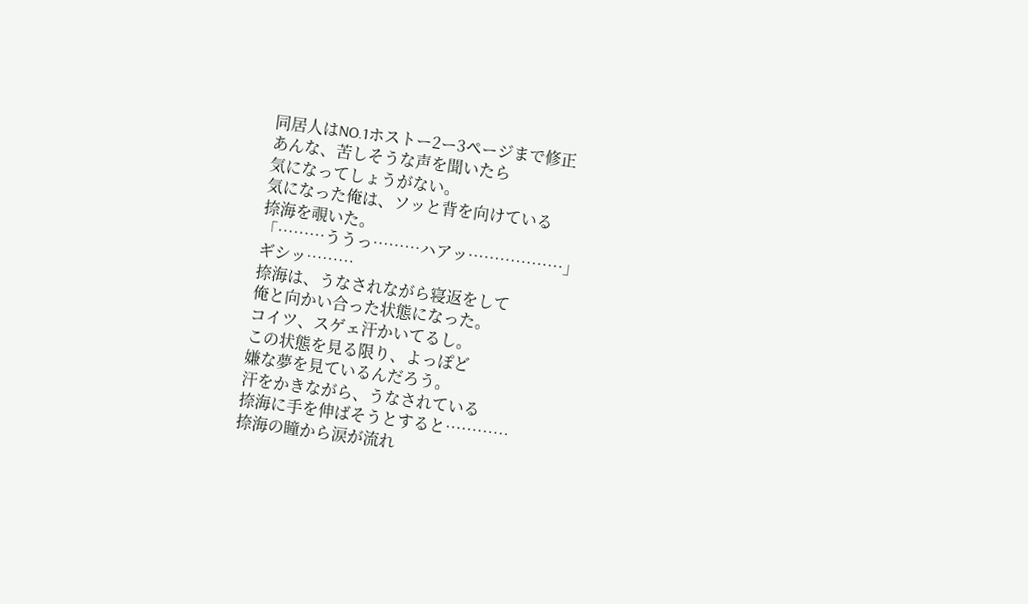同居人はNO.1ホストー2ー3ページまで修正
あんな、苦しそうな声を聞いたら
気になってしょうがない。
気になった俺は、ソッと背を向けている
捺海を覗いた。
「………ううっ………ハアッ………………」
ギシッ………
捺海は、うなされながら寝返をして
俺と向かい合った状態になった。
コイツ、スゲェ汗かいてるし。
この状態を見る限り、よっぽど
嫌な夢を見ているんだろう。
汗をかきながら、うなされている
捺海に手を伸ばそうとすると…………
捺海の瞳から涙が流れ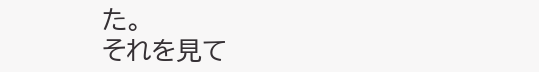た。
それを見て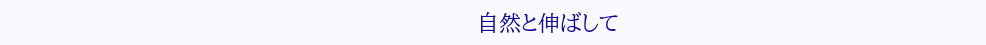自然と伸ばして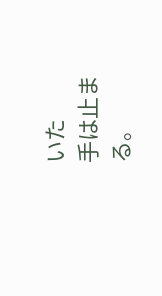いた
手は止まる。